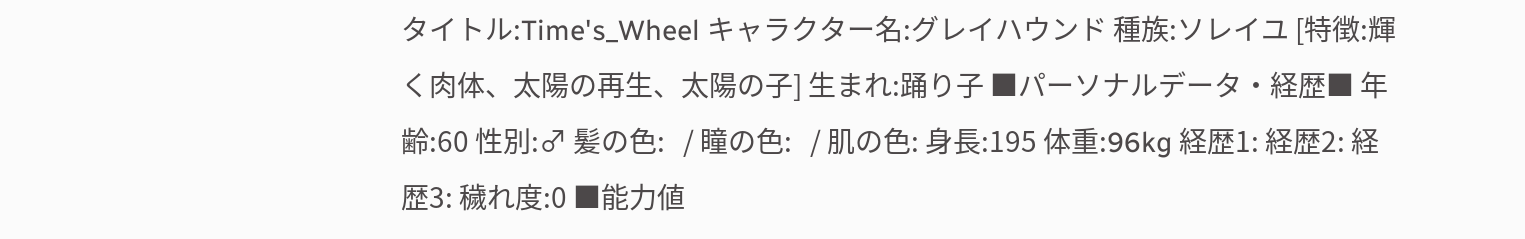タイトル:Time's_Wheel キャラクター名:グレイハウンド 種族:ソレイユ [特徴:輝く肉体、太陽の再生、太陽の子] 生まれ:踊り子 ■パーソナルデータ・経歴■ 年齢:60 性別:♂ 髪の色:   / 瞳の色:   / 肌の色: 身長:195 体重:96kg 経歴1: 経歴2: 経歴3: 穢れ度:0 ■能力値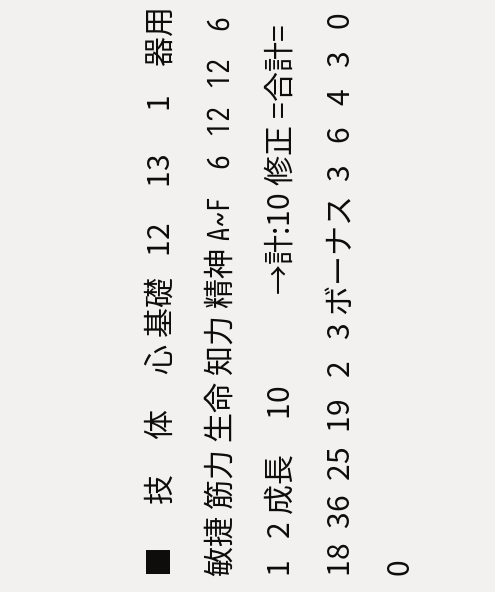■      技     体     心 基礎   12     13      1    器用 敏捷 筋力 生命 知力 精神 A~F   6  12  12   6   1   2 成長     10             →計:10 修正 =合計= 18  36  25  19   2   3 ボーナス  3   6   4   3   0   0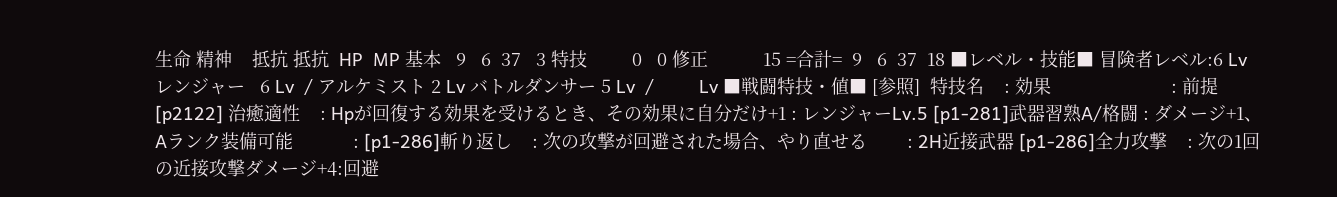生命 精神    抵抗 抵抗  HP  MP 基本   9   6  37   3 特技         0   0 修正           15 =合計=  9   6  37  18 ■レベル・技能■ 冒険者レベル:6 Lv レンジャー   6 Lv  / アルケミスト 2 Lv バトルダンサー 5 Lv  /         Lv ■戦闘特技・値■ [参照]  特技名    : 効果                        : 前提 [p2122] 治癒適性    : Hpが回復する効果を受けるとき、その効果に自分だけ+1 : レンジャーLv.5 [p1-281]武器習熟A/格闘 : ダメージ+1、Aランク装備可能            : [p1-286]斬り返し    : 次の攻撃が回避された場合、やり直せる        : 2H近接武器 [p1-286]全力攻撃    : 次の1回の近接攻撃ダメージ+4:回避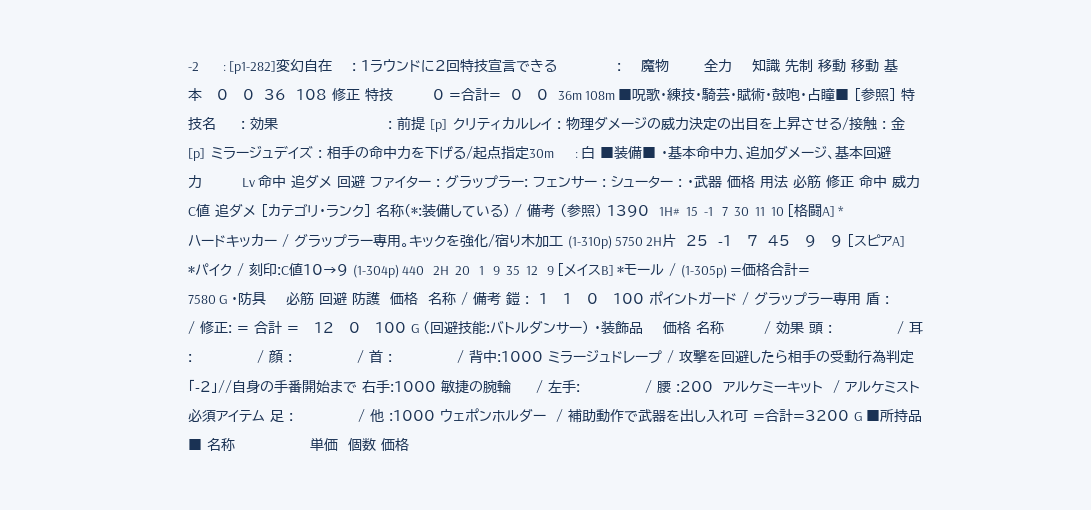-2        : [p1-282]変幻自在    : 1ラウンドに2回特技宣言できる            :    魔物       全力    知識 先制 移動 移動 基本   0   0  36  108 修正 特技        0 =合計=  0   0  36m 108m ■呪歌・練技・騎芸・賦術・鼓咆・占瞳■ [参照] 特技名     : 効果                      : 前提 [p]  クリティカルレイ : 物理ダメージの威力決定の出目を上昇させる/接触 : 金 [p]  ミラージュデイズ : 相手の命中力を下げる/起点指定30m       : 白 ■装備■ ・基本命中力、追加ダメージ、基本回避力        Lv 命中 追ダメ 回避 ファイター : グラップラー: フェンサー : シューター : ・武器 価格 用法 必筋 修正 命中 威力 C値 追ダメ [カテゴリ・ランク] 名称(*:装備している) / 備考 (参照) 1390  1H#  15  -1   7  30  11  10 [格闘A] *ハードキッカー / グラップラー専用。キックを強化/宿り木加工 (1-310p) 5750 2H片  25  -1   7  45   9   9 [スピアA] *パイク / 刻印:C値10→9 (1-304p) 440   2H  20   1   9  35  12   9 [メイスB] *モール / (1-305p) =価格合計= 7580 G ・防具    必筋 回避 防護  価格  名称 / 備考 鎧 :  1   1   0   100 ポイントガード / グラップラー専用 盾 :              / 修正: = 合計 =   12   0   100 G (回避技能:バトルダンサー) ・装飾品    価格 名称        / 効果 頭 :             / 耳 :             / 顔 :             / 首 :             / 背中:1000 ミラージュドレープ / 攻撃を回避したら相手の受動行為判定「-2」//自身の手番開始まで 右手:1000 敏捷の腕輪     / 左手:             / 腰 :200  アルケミーキット  / アルケミスト必須アイテム 足 :             / 他 :1000 ウェポンホルダー  / 補助動作で武器を出し入れ可 =合計=3200 G ■所持品■ 名称               単価  個数 価格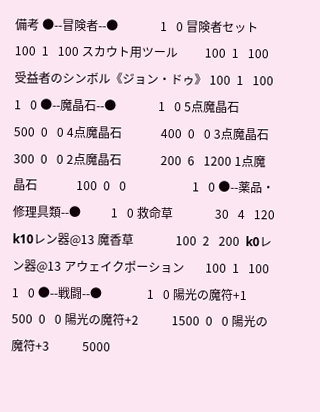備考 ●--冒険者--●              1   0 冒険者セット           100  1   100 スカウト用ツール         100  1   100 受益者のシンボル《ジョン・ドゥ》 100  1   100                      1   0 ●--魔晶石--●              1   0 5点魔晶石             500  0   0 4点魔晶石             400  0   0 3点魔晶石             300  0   0 2点魔晶石             200  6   1200 1点魔晶石             100  0   0                      1   0 ●--薬品・修理具類--●          1   0 救命草              30   4   120  k10レン器@13 魔香草              100  2   200  k0レン器@13 アウェイクポーション       100  1   100                      1   0 ●--戦闘--●               1   0 陽光の魔符+1           500  0   0 陽光の魔符+2           1500  0   0 陽光の魔符+3           5000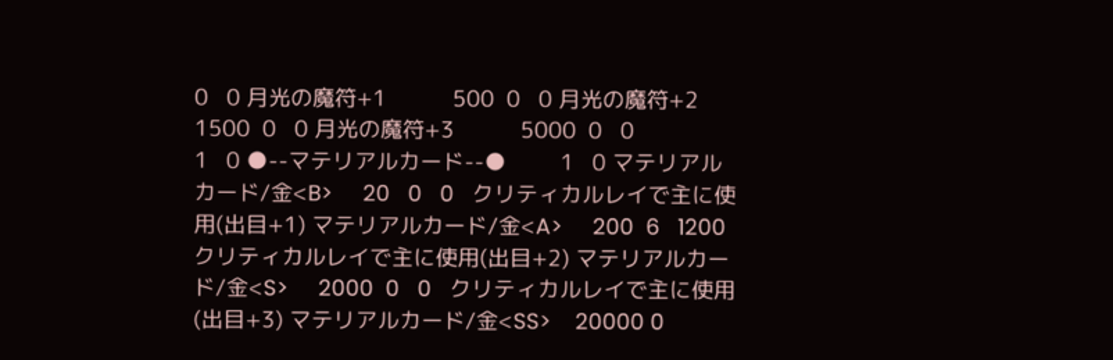0   0 月光の魔符+1           500  0   0 月光の魔符+2           1500  0   0 月光の魔符+3           5000  0   0                      1   0 ●--マテリアルカード--●         1   0 マテリアルカード/金<B>     20   0   0   クリティカルレイで主に使用(出目+1) マテリアルカード/金<A>     200  6   1200 クリティカルレイで主に使用(出目+2) マテリアルカード/金<S>     2000  0   0   クリティカルレイで主に使用(出目+3) マテリアルカード/金<SS>    20000 0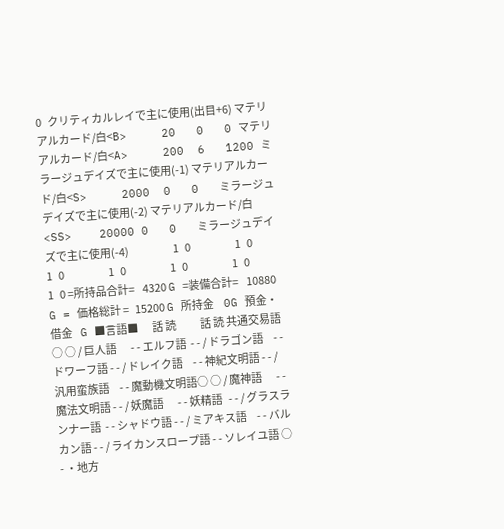0   クリティカルレイで主に使用(出目+6) マテリアルカード/白<B>     20   0   0 マテリアルカード/白<A>     200  6   1200 ミラージュデイズで主に使用(-1) マテリアルカード/白<S>     2000  0   0   ミラージュデイズで主に使用(-2) マテリアルカード/白<SS>    20000 0   0   ミラージュデイズで主に使用(-4)                      1   0                      1   0                      1   0                      1   0                      1   0                      1   0                      1   0 =所持品合計=    4320 G =装備合計=    10880 G = 価格総計 =   15200 G 所持金     0G 預金・借金    G ■言語■       話 読            話 読 共通交易語 ○ ○ / 巨人語       - - エルフ語  - - / ドラゴン語     - - ドワーフ語 - - / ドレイク語     - - 神紀文明語 - - / 汎用蛮族語     - - 魔動機文明語○ ○ / 魔神語       - - 魔法文明語 - - / 妖魔語       - - 妖精語   - - / グラスランナー語  - - シャドウ語 - - / ミアキス語     - - バルカン語 - - / ライカンスロープ語 - - ソレイユ語 ○ - ・地方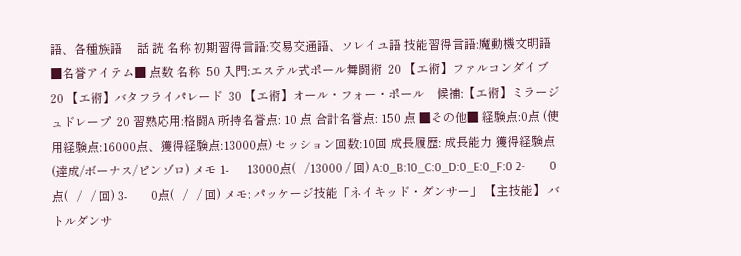語、各種族語     話 読 名称 初期習得言語:交易交通語、ソレイユ語 技能習得言語:魔動機文明語 ■名誉アイテム■ 点数 名称  50 入門:エステル式ポール舞闘術  20 【エ術】ファルコンダイブ  20 【エ術】バタフライパレード  30 【エ術】オール・フォー・ポール    候補:【エ術】ミラージュドレープ  20 習熟応用:格闘A 所持名誉点: 10 点 合計名誉点: 150 点 ■その他■ 経験点:0点 (使用経験点:16000点、獲得経験点:13000点) セッション回数:10回 成長履歴: 成長能力 獲得経験点(達成/ボーナス/ピンゾロ) メモ 1-      13000点(   /13000 / 回) A:0_B:10_C:0_D:0_E:0_F:0 2-        0点(   /   / 回) 3-        0点(   /   / 回) メモ: パッケージ技能「ネイキッド・ダンサー」 【主技能】 バトルダンサ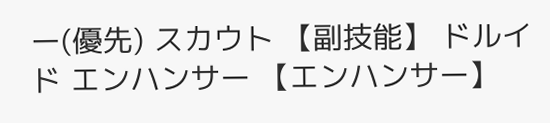ー(優先) スカウト 【副技能】 ドルイド エンハンサー 【エンハンサー】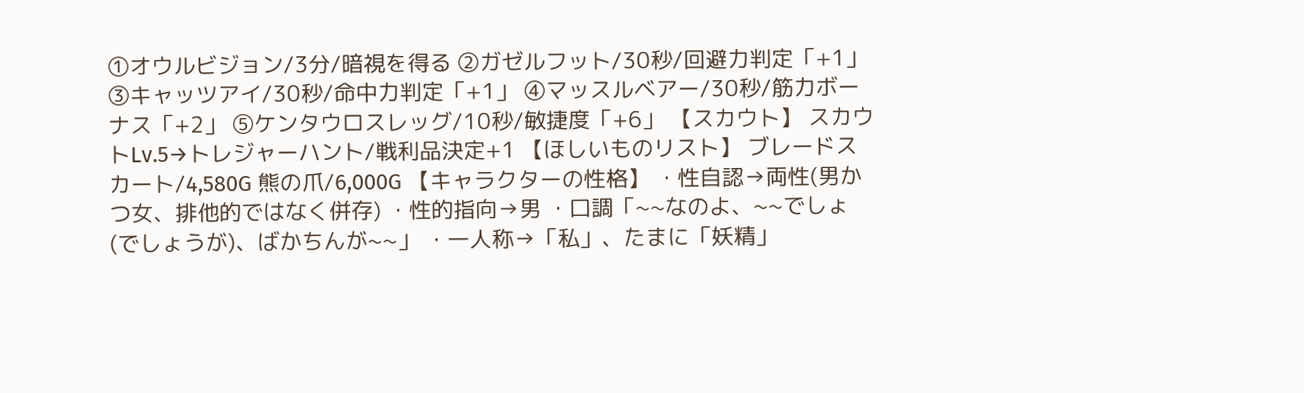①オウルビジョン/3分/暗視を得る ②ガゼルフット/30秒/回避力判定「+1」 ③キャッツアイ/30秒/命中力判定「+1」 ④マッスルベアー/30秒/筋力ボーナス「+2」 ⑤ケンタウロスレッグ/10秒/敏捷度「+6」 【スカウト】 スカウトLv.5→トレジャーハント/戦利品決定+1 【ほしいものリスト】 ブレードスカート/4,580G 熊の爪/6,000G 【キャラクターの性格】 ・性自認→両性(男かつ女、排他的ではなく併存) ・性的指向→男 ・口調「~~なのよ、~~でしょ(でしょうが)、ばかちんが~~」 ・一人称→「私」、たまに「妖精」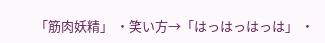「筋肉妖精」 ・笑い方→「はっはっはっは」 ・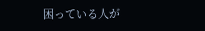困っている人が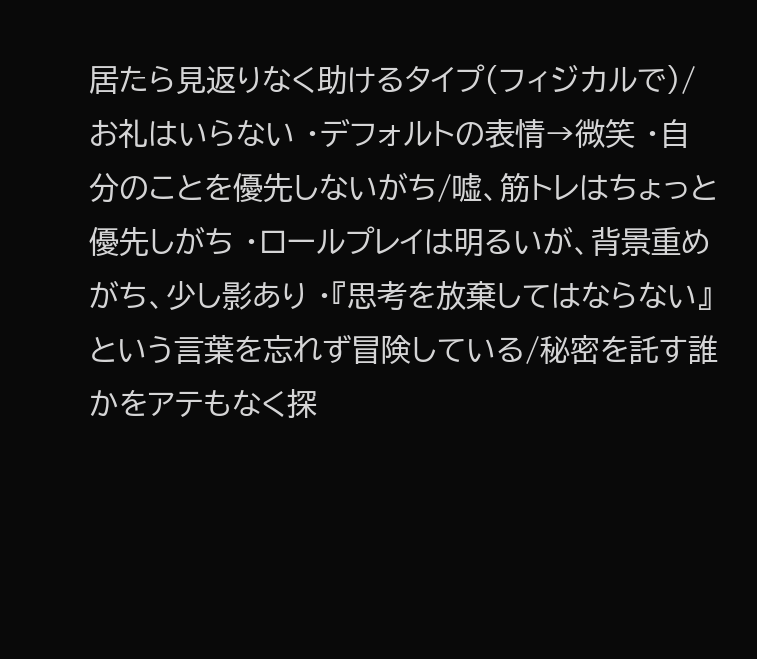居たら見返りなく助けるタイプ(フィジカルで)/お礼はいらない ・デフォルトの表情→微笑 ・自分のことを優先しないがち/嘘、筋トレはちょっと優先しがち ・ロールプレイは明るいが、背景重めがち、少し影あり ・『思考を放棄してはならない』という言葉を忘れず冒険している/秘密を託す誰かをアテもなく探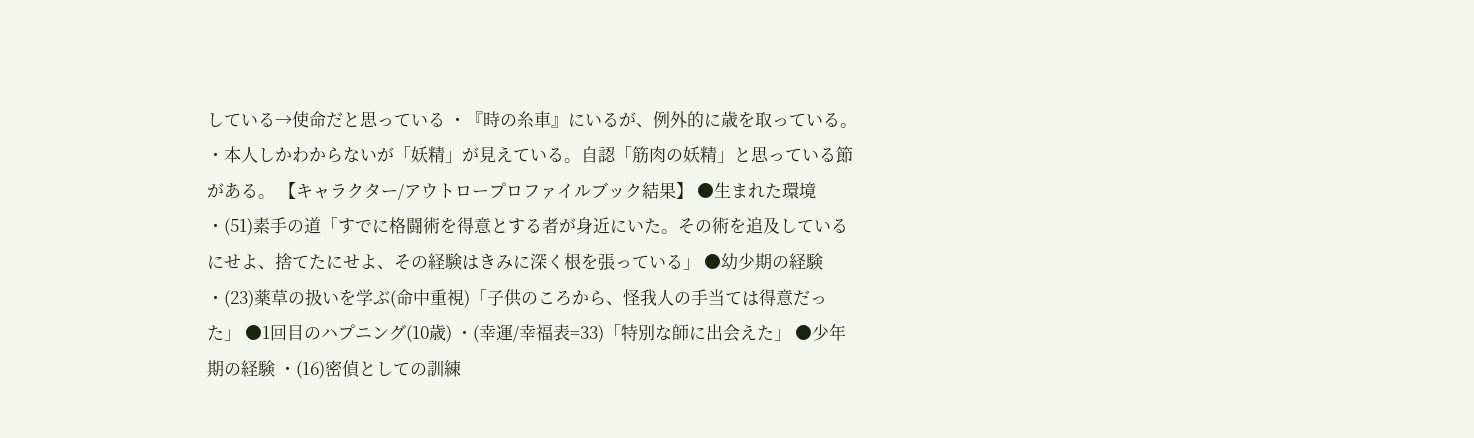している→使命だと思っている ・『時の糸車』にいるが、例外的に歳を取っている。 ・本人しかわからないが「妖精」が見えている。自認「筋肉の妖精」と思っている節がある。 【キャラクター/アウトロープロファイルブック結果】 ●生まれた環境 ・(51)素手の道「すでに格闘術を得意とする者が身近にいた。その術を追及しているにせよ、捨てたにせよ、その経験はきみに深く根を張っている」 ●幼少期の経験 ・(23)薬草の扱いを学ぶ(命中重視)「子供のころから、怪我人の手当ては得意だった」 ●1回目のハプニング(10歳) ・(幸運/幸福表=33)「特別な師に出会えた」 ●少年期の経験 ・(16)密偵としての訓練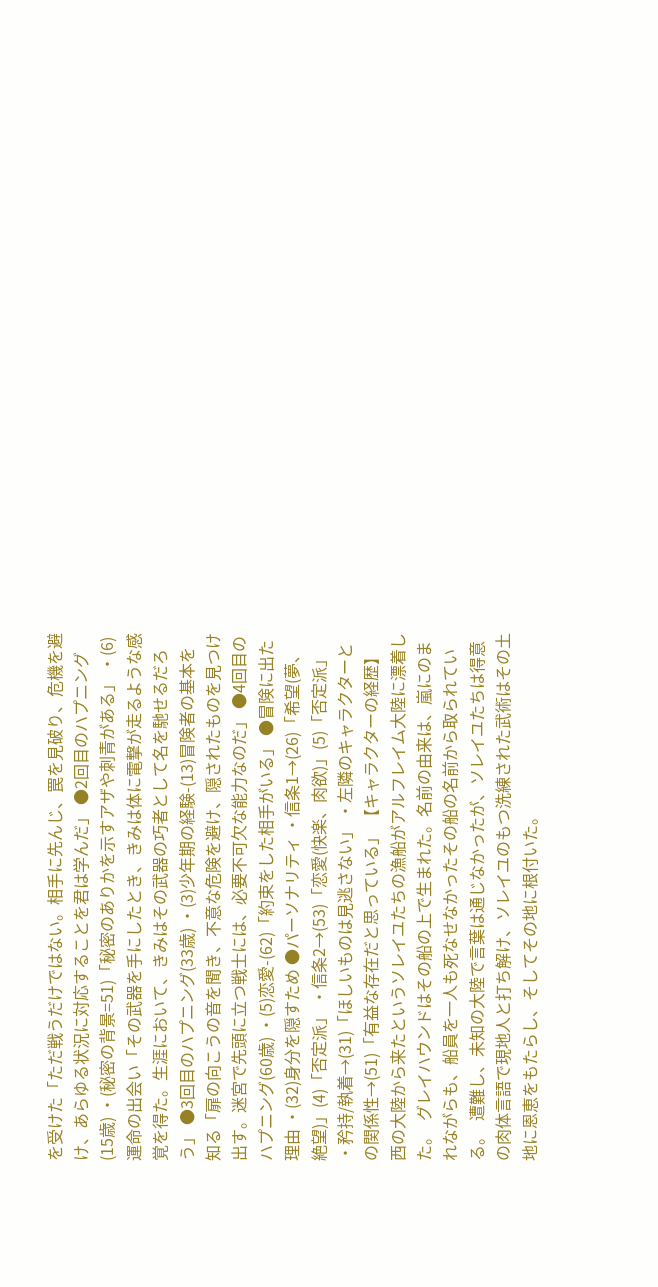を受けた「ただ戦うだけではない。相手に先んじ、罠を見破り、危機を避け、あらゆる状況に対応することを君は学んだ」 ●2回目のハプニング(15歳) ・(秘密の背景=51)「秘密のありかを示すアザや刺青がある」 ・(6)運命の出会い「その武器を手にしたとき、きみは体に電撃が走るような感覚を得た。生涯において、きみはその武器の巧者として名を馳せるだろう」 ●3回目のハプニング(33歳) ・(3)少年期の経験-(13)冒険者の基本を知る「扉の向こうの音を聞き、不意な危険を避け、隠されたものを見つけ出す。迷宮で先頭に立つ戦士には、必要不可欠な能力なのだ」 ●4回目のハプニング(60歳) ・(5)恋愛-(62)「約束をした相手がいる」 ●冒険に出た理由 ・(32)身分を隠すため ●パーソナリティ ・信条1→(26)「希望(夢、絶望)」(4)「否定派」 ・信条2→(53)「恋愛(快楽、肉欲)」(5)「否定派」 ・矜持/執着→(31)「ほしいものは見逃さない」 ・左隣のキャラクターとの関係性→(51)「有益な存在だと思っている」 【キャラクターの経歴】  西の大陸から来たというソレイユたちの漁船がアルフレイム大陸に漂着した。  グレイハウンドはその船の上で生まれた。名前の由来は、嵐にのまれながらも、船員を一人も死なせなかったその船の名前から取られている。  遭難し、未知の大陸で言葉は通じなかったが、ソレイユたちは得意の肉体言語で現地人と打ち解け、ソレイユのもつ洗練された武術はその土地に恩恵をもたらし、そしてその地に根付いた。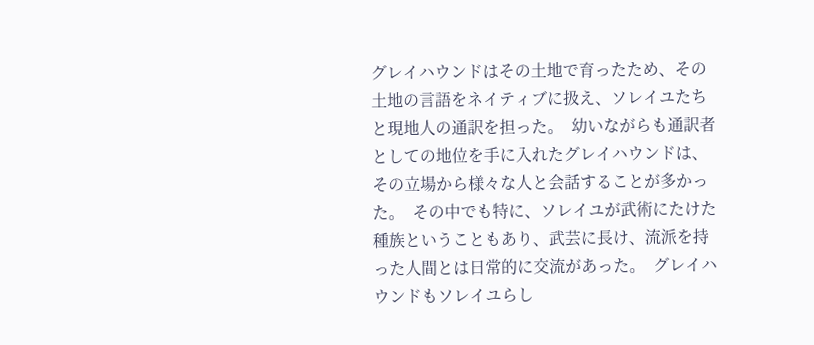グレイハウンドはその土地で育ったため、その土地の言語をネイティブに扱え、ソレイユたちと現地人の通訳を担った。  幼いながらも通訳者としての地位を手に入れたグレイハウンドは、その立場から様々な人と会話することが多かった。  その中でも特に、ソレイユが武術にたけた種族ということもあり、武芸に長け、流派を持った人間とは日常的に交流があった。  グレイハウンドもソレイユらし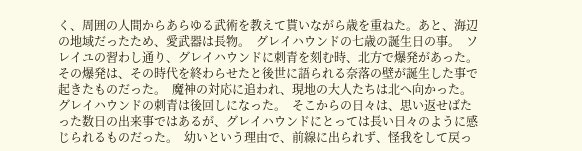く、周囲の人間からあらゆる武術を教えて貰いながら歳を重ねた。あと、海辺の地域だったため、愛武器は長物。  グレイハウンドの七歳の誕生日の事。  ソレイユの習わし通り、グレイハウンドに刺青を刻む時、北方で爆発があった。  その爆発は、その時代を終わらせたと後世に語られる奈落の壁が誕生した事で起きたものだった。  魔神の対応に追われ、現地の大人たちは北へ向かった。グレイハウンドの刺青は後回しになった。  そこからの日々は、思い返せばたった数日の出来事ではあるが、グレイハウンドにとっては長い日々のように感じられるものだった。  幼いという理由で、前線に出られず、怪我をして戻っ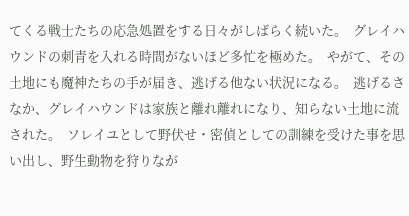てくる戦士たちの応急処置をする日々がしばらく続いた。  グレイハウンドの刺青を入れる時間がないほど多忙を極めた。  やがて、その土地にも魔神たちの手が届き、逃げる他ない状況になる。  逃げるさなか、グレイハウンドは家族と離れ離れになり、知らない土地に流された。  ソレイユとして野伏せ・密偵としての訓練を受けた事を思い出し、野生動物を狩りなが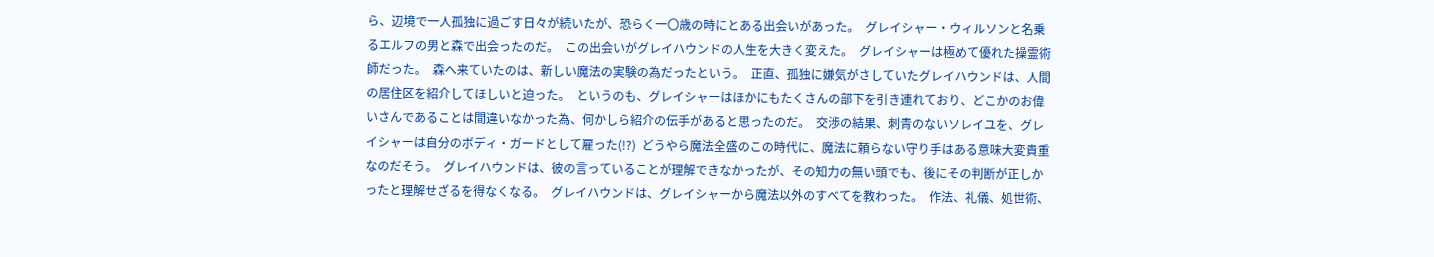ら、辺境で一人孤独に過ごす日々が続いたが、恐らく一〇歳の時にとある出会いがあった。  グレイシャー・ウィルソンと名乗るエルフの男と森で出会ったのだ。  この出会いがグレイハウンドの人生を大きく変えた。  グレイシャーは極めて優れた操霊術師だった。  森へ来ていたのは、新しい魔法の実験の為だったという。  正直、孤独に嫌気がさしていたグレイハウンドは、人間の居住区を紹介してほしいと迫った。  というのも、グレイシャーはほかにもたくさんの部下を引き連れており、どこかのお偉いさんであることは間違いなかった為、何かしら紹介の伝手があると思ったのだ。  交渉の結果、刺青のないソレイユを、グレイシャーは自分のボディ・ガードとして雇った(!?)  どうやら魔法全盛のこの時代に、魔法に頼らない守り手はある意味大変貴重なのだそう。  グレイハウンドは、彼の言っていることが理解できなかったが、その知力の無い頭でも、後にその判断が正しかったと理解せざるを得なくなる。  グレイハウンドは、グレイシャーから魔法以外のすべてを教わった。  作法、礼儀、処世術、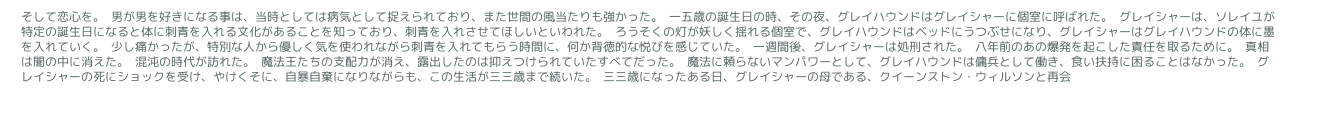そして恋心を。  男が男を好きになる事は、当時としては病気として捉えられており、また世間の風当たりも強かった。  一五歳の誕生日の時、その夜、グレイハウンドはグレイシャーに個室に呼ばれた。  グレイシャーは、ソレイユが特定の誕生日になると体に刺青を入れる文化があることを知っており、刺青を入れさせてほしいといわれた。  ろうそくの灯が妖しく揺れる個室で、グレイハウンドはベッドにうつぶせになり、グレイシャーはグレイハウンドの体に墨を入れていく。  少し痛かったが、特別な人から優しく気を使われながら刺青を入れてもらう時間に、何か背徳的な悦びを感じていた。  一週間後、グレイシャーは処刑された。  八年前のあの爆発を起こした責任を取るために。  真相は闇の中に消えた。  混沌の時代が訪れた。  魔法王たちの支配力が消え、露出したのは抑えつけられていたすべてだった。  魔法に頼らないマンパワーとして、グレイハウンドは傭兵として働き、食い扶持に困ることはなかった。  グレイシャーの死にショックを受け、やけくそに、自暴自棄になりながらも、この生活が三三歳まで続いた。  三三歳になったある日、グレイシャーの母である、クイーンストン・ウィルソンと再会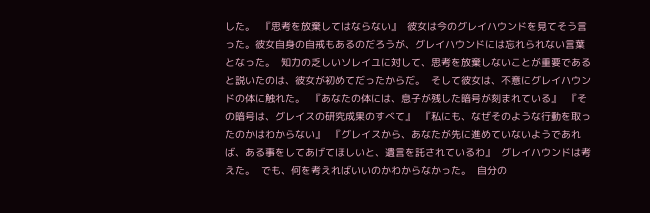した。  『思考を放棄してはならない』  彼女は今のグレイハウンドを見てそう言った。彼女自身の自戒もあるのだろうが、グレイハウンドには忘れられない言葉となった。  知力の乏しいソレイユに対して、思考を放棄しないことが重要であると説いたのは、彼女が初めてだったからだ。  そして彼女は、不意にグレイハウンドの体に触れた。  『あなたの体には、息子が残した暗号が刻まれている』  『その暗号は、グレイスの研究成果のすべて』  『私にも、なぜそのような行動を取ったのかはわからない』  『グレイスから、あなたが先に進めていないようであれば、ある事をしてあげてほしいと、遺言を託されているわ』  グレイハウンドは考えた。  でも、何を考えればいいのかわからなかった。  自分の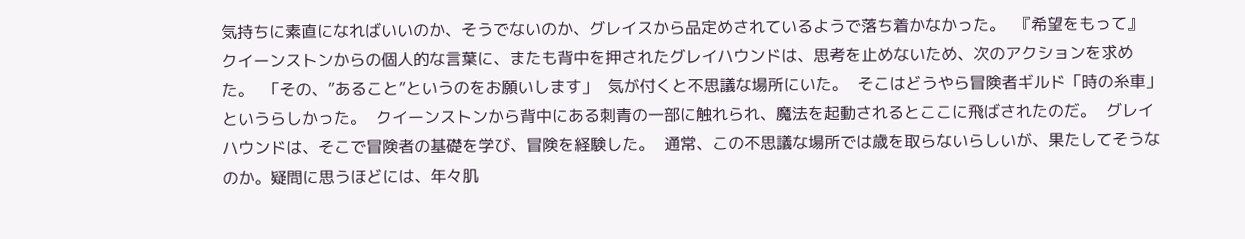気持ちに素直になればいいのか、そうでないのか、グレイスから品定めされているようで落ち着かなかった。  『希望をもって』  クイーンストンからの個人的な言葉に、またも背中を押されたグレイハウンドは、思考を止めないため、次のアクションを求めた。  「その、”あること”というのをお願いします」  気が付くと不思議な場所にいた。  そこはどうやら冒険者ギルド「時の糸車」というらしかった。  クイーンストンから背中にある刺青の一部に触れられ、魔法を起動されるとここに飛ばされたのだ。  グレイハウンドは、そこで冒険者の基礎を学び、冒険を経験した。  通常、この不思議な場所では歳を取らないらしいが、果たしてそうなのか。疑問に思うほどには、年々肌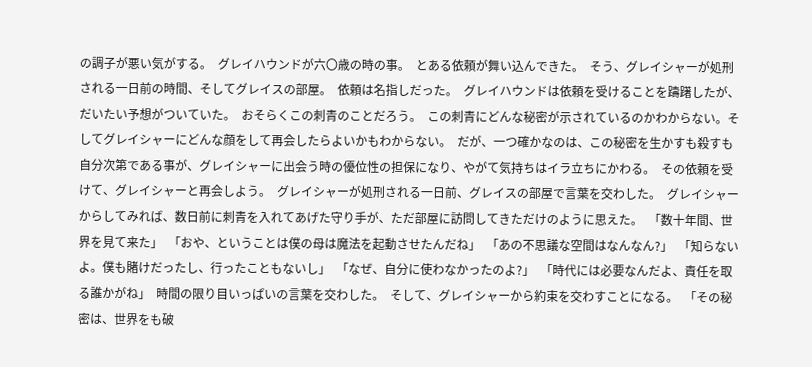の調子が悪い気がする。  グレイハウンドが六〇歳の時の事。  とある依頼が舞い込んできた。  そう、グレイシャーが処刑される一日前の時間、そしてグレイスの部屋。  依頼は名指しだった。  グレイハウンドは依頼を受けることを躊躇したが、だいたい予想がついていた。  おそらくこの刺青のことだろう。  この刺青にどんな秘密が示されているのかわからない。そしてグレイシャーにどんな顔をして再会したらよいかもわからない。  だが、一つ確かなのは、この秘密を生かすも殺すも自分次第である事が、グレイシャーに出会う時の優位性の担保になり、やがて気持ちはイラ立ちにかわる。  その依頼を受けて、グレイシャーと再会しよう。  グレイシャーが処刑される一日前、グレイスの部屋で言葉を交わした。  グレイシャーからしてみれば、数日前に刺青を入れてあげた守り手が、ただ部屋に訪問してきただけのように思えた。  「数十年間、世界を見て来た」  「おや、ということは僕の母は魔法を起動させたんだね」  「あの不思議な空間はなんなん?」  「知らないよ。僕も賭けだったし、行ったこともないし」  「なぜ、自分に使わなかったのよ?」  「時代には必要なんだよ、責任を取る誰かがね」  時間の限り目いっぱいの言葉を交わした。  そして、グレイシャーから約束を交わすことになる。  「その秘密は、世界をも破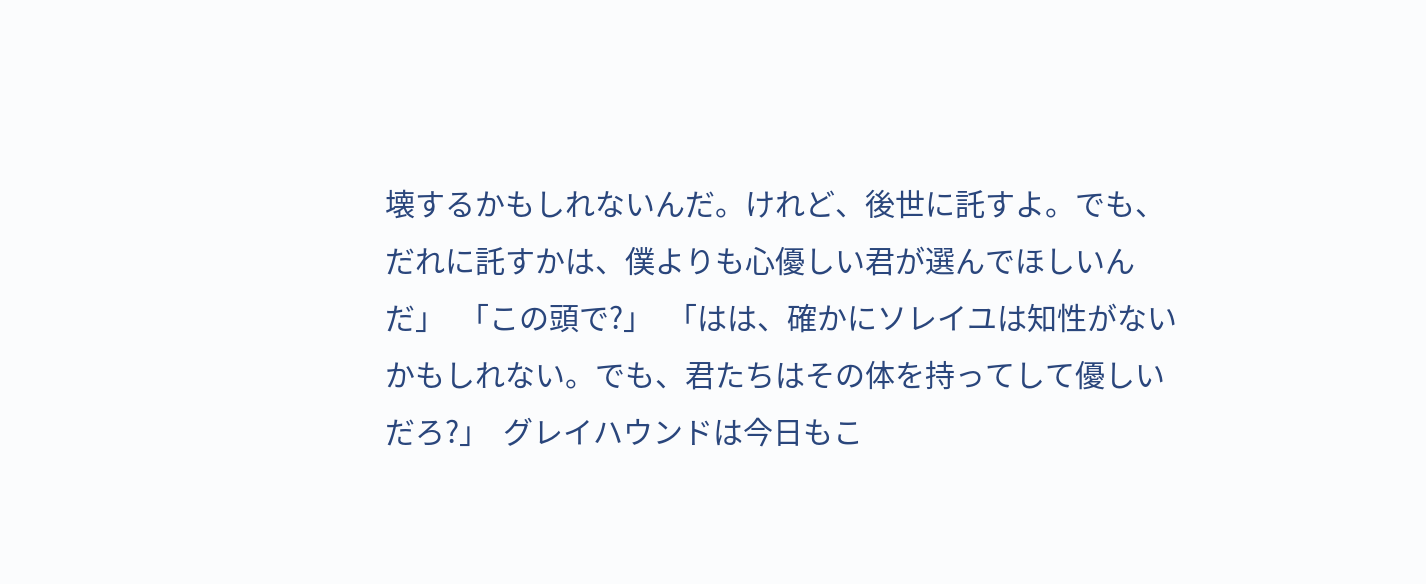壊するかもしれないんだ。けれど、後世に託すよ。でも、だれに託すかは、僕よりも心優しい君が選んでほしいんだ」  「この頭で?」  「はは、確かにソレイユは知性がないかもしれない。でも、君たちはその体を持ってして優しいだろ?」  グレイハウンドは今日もこ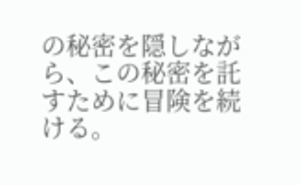の秘密を隠しながら、この秘密を託すために冒険を続ける。